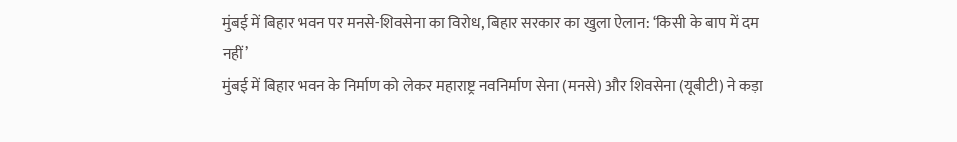मुंबई में बिहार भवन पर मनसे-शिवसेना का विरोध, बिहार सरकार का खुला ऐलान: ‘किसी के बाप में दम नहीं’
मुंबई में बिहार भवन के निर्माण को लेकर महाराष्ट्र नवनिर्माण सेना (मनसे) और शिवसेना (यूबीटी) ने कड़ा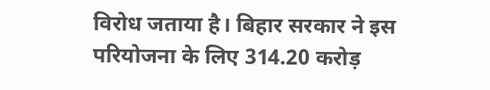विरोध जताया है। बिहार सरकार ने इस परियोजना के लिए 314.20 करोड़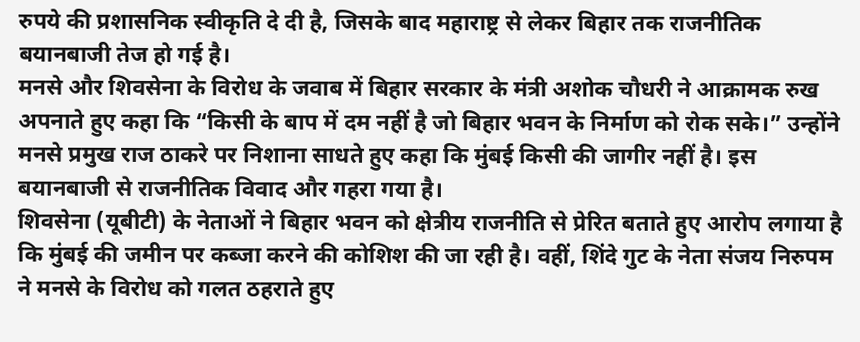रुपये की प्रशासनिक स्वीकृति दे दी है, जिसके बाद महाराष्ट्र से लेकर बिहार तक राजनीतिक बयानबाजी तेज हो गई है।
मनसे और शिवसेना के विरोध के जवाब में बिहार सरकार के मंत्री अशोक चौधरी ने आक्रामक रुख अपनाते हुए कहा कि “किसी के बाप में दम नहीं है जो बिहार भवन के निर्माण को रोक सके।” उन्होंने मनसे प्रमुख राज ठाकरे पर निशाना साधते हुए कहा कि मुंबई किसी की जागीर नहीं है। इस बयानबाजी से राजनीतिक विवाद और गहरा गया है।
शिवसेना (यूबीटी) के नेताओं ने बिहार भवन को क्षेत्रीय राजनीति से प्रेरित बताते हुए आरोप लगाया है कि मुंबई की जमीन पर कब्जा करने की कोशिश की जा रही है। वहीं, शिंदे गुट के नेता संजय निरुपम ने मनसे के विरोध को गलत ठहराते हुए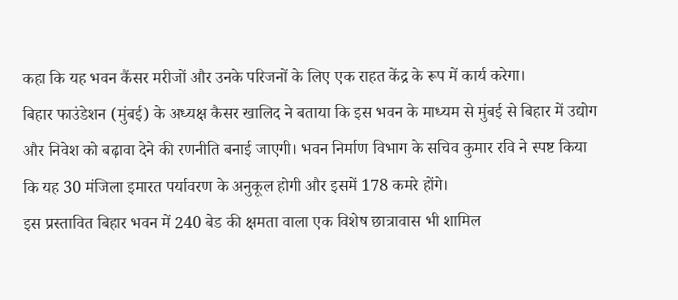कहा कि यह भवन कैंसर मरीजों और उनके परिजनों के लिए एक राहत केंद्र के रूप में कार्य करेगा।
बिहार फाउंडेशन (मुंबई) के अध्यक्ष कैसर खालिद ने बताया कि इस भवन के माध्यम से मुंबई से बिहार में उद्योग और निवेश को बढ़ावा देने की रणनीति बनाई जाएगी। भवन निर्माण विभाग के सचिव कुमार रवि ने स्पष्ट किया कि यह 30 मंजिला इमारत पर्यावरण के अनुकूल होगी और इसमें 178 कमरे होंगे।
इस प्रस्तावित बिहार भवन में 240 बेड की क्षमता वाला एक विशेष छात्रावास भी शामिल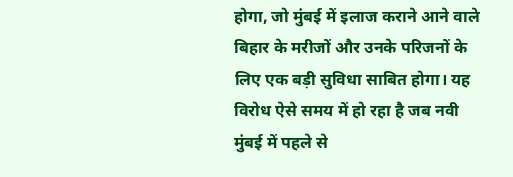होगा, जो मुंबई में इलाज कराने आने वाले बिहार के मरीजों और उनके परिजनों के लिए एक बड़ी सुविधा साबित होगा। यह विरोध ऐसे समय में हो रहा है जब नवी मुंबई में पहले से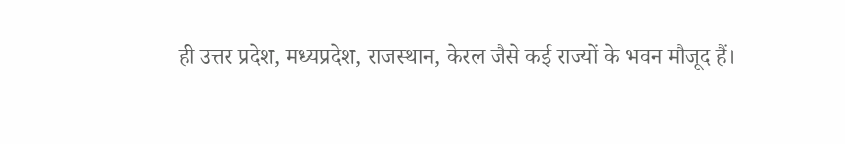ही उत्तर प्रदेश, मध्यप्रदेश, राजस्थान, केरल जैसे कई राज्यों के भवन मौजूद हैं।